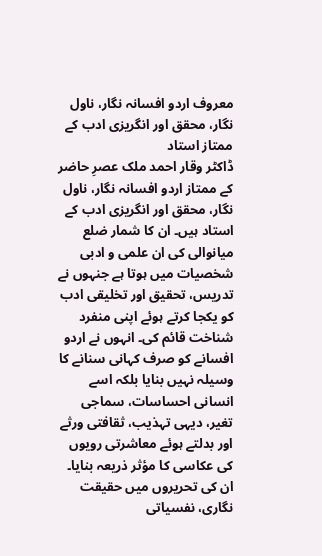معروف اردو افسانہ نگار، ناول نگار، محقق اور انگریزی ادب کے ممتاز استاد
ڈاکٹر وقار احمد ملک عصرِ حاضر کے ممتاز اردو افسانہ نگار، ناول نگار، محقق اور انگریزی ادب کے استاد ہیں۔ ان کا شمار ضلع میانوالی کی ان علمی و ادبی شخصیات میں ہوتا ہے جنہوں نے تدریس، تحقیق اور تخلیقی ادب کو یکجا کرتے ہوئے اپنی منفرد شناخت قائم کی۔ انہوں نے اردو افسانے کو صرف کہانی سنانے کا وسیلہ نہیں بنایا بلکہ اسے انسانی احساسات، سماجی تغیر، دیہی تہذیب، ثقافتی ورثے اور بدلتے ہوئے معاشرتی رویوں کی عکاسی کا مؤثر ذریعہ بنایا۔ ان کی تحریروں میں حقیقت نگاری، نفسیاتی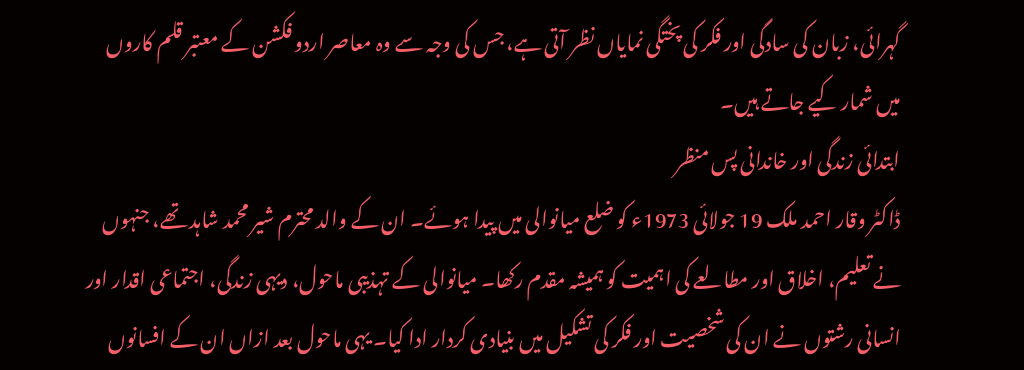گہرائی، زبان کی سادگی اور فکر کی پختگی نمایاں نظر آتی ہے، جس کی وجہ سے وہ معاصر اردو فکشن کے معتبر قلم کاروں میں شمار کیے جاتے ہیں۔
ابتدائی زندگی اور خاندانی پس منظر
ڈاکٹر وقار احمد ملک 19 جولائی 1973ء کو ضلع میانوالی میں پیدا ہوئے۔ ان کے والد محترم شیر محمد شاہد تھے، جنہوں نے تعلیم، اخلاق اور مطالعے کی اہمیت کو ہمیشہ مقدم رکھا۔ میانوالی کے تہذیبی ماحول، دیہی زندگی، اجتماعی اقدار اور انسانی رشتوں نے ان کی شخصیت اور فکر کی تشکیل میں بنیادی کردار ادا کیا۔ یہی ماحول بعد ازاں ان کے افسانوں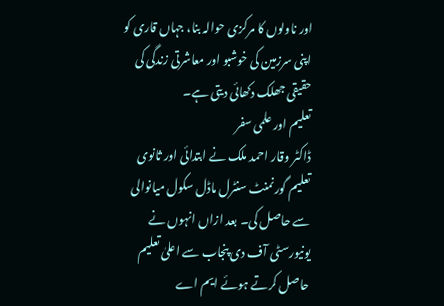اور ناولوں کا مرکزی حوالہ بنا، جہاں قاری کو اپنی سرزمین کی خوشبو اور معاشرتی زندگی کی حقیقی جھلک دکھائی دیتی ہے۔
تعلیم اور علمی سفر
ڈاکٹر وقار احمد ملک نے ابتدائی اور ثانوی تعلیم گورنمنٹ سنٹرل ماڈل سکول میانوالی سے حاصل کی۔ بعد ازاں انہوں نے یونیورسٹی آف دی پنجاب سے اعلیٰ تعلیم حاصل کرتے ہوئے ایم اے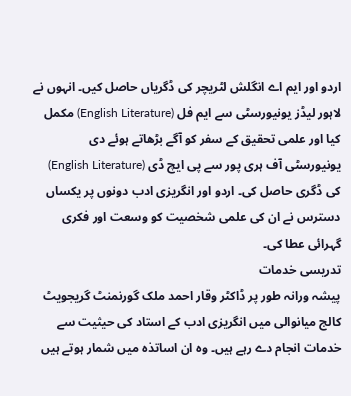اردو اور ایم اے انگلش لٹریچر کی ڈگریاں حاصل کیں۔ انہوں نے لاہور لیڈز یونیورسٹی سے ایم فل (English Literature) مکمل کیا اور علمی تحقیق کے سفر کو آگے بڑھاتے ہوئے دی یونیورسٹی آف ہری پور سے پی ایچ ڈی (English Literature) کی ڈگری حاصل کی۔ اردو اور انگریزی ادب دونوں پر یکساں دسترس نے ان کی علمی شخصیت کو وسعت اور فکری گہرائی عطا کی۔
تدریسی خدمات
پیشہ ورانہ طور پر ڈاکٹر وقار احمد ملک گورنمنٹ گریجویٹ کالج میانوالی میں انگریزی ادب کے استاد کی حیثیت سے خدمات انجام دے رہے ہیں۔ وہ ان اساتذہ میں شمار ہوتے ہیں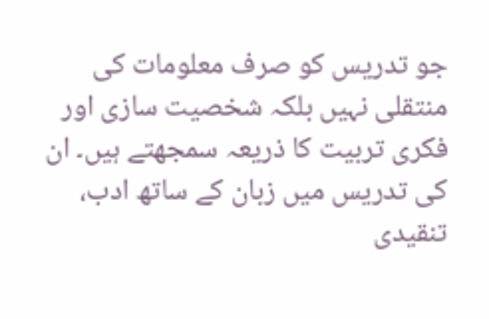جو تدریس کو صرف معلومات کی منتقلی نہیں بلکہ شخصیت سازی اور فکری تربیت کا ذریعہ سمجھتے ہیں۔ ان کی تدریس میں زبان کے ساتھ ادب، تنقیدی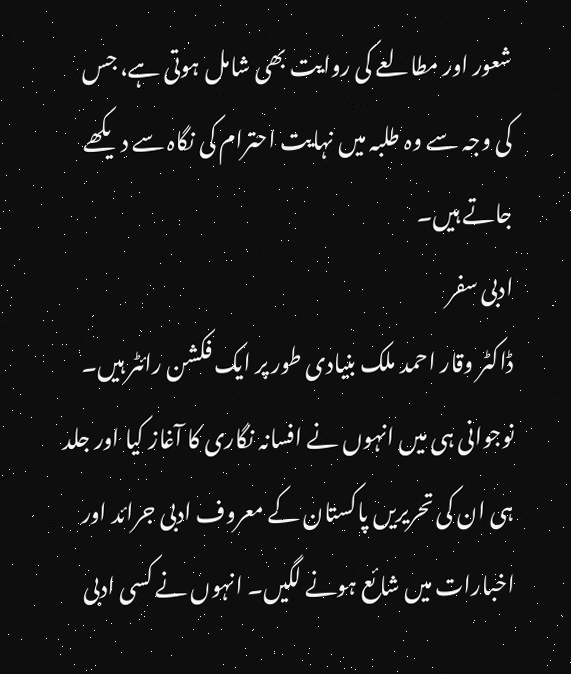شعور اور مطالعے کی روایت بھی شامل ہوتی ہے، جس کی وجہ سے وہ طلبہ میں نہایت احترام کی نگاہ سے دیکھے جاتے ہیں۔
ادبی سفر
ڈاکٹر وقار احمد ملک بنیادی طور پر ایک فکشن رائٹر ہیں۔ نوجوانی ہی میں انہوں نے افسانہ نگاری کا آغاز کیا اور جلد ہی ان کی تحریریں پاکستان کے معروف ادبی جرائد اور اخبارات میں شائع ہونے لگیں۔ انہوں نے کسی ادبی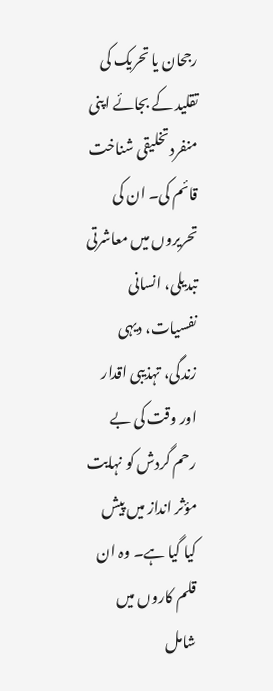رجحان یا تحریک کی تقلید کے بجائے اپنی منفرد تخلیقی شناخت قائم کی۔ ان کی تحریروں میں معاشرتی تبدیلی، انسانی نفسیات، دیہی زندگی، تہذیبی اقدار اور وقت کی بے رحم گردش کو نہایت مؤثر انداز میں پیش کیا گیا ہے۔ وہ ان قلم کاروں میں شامل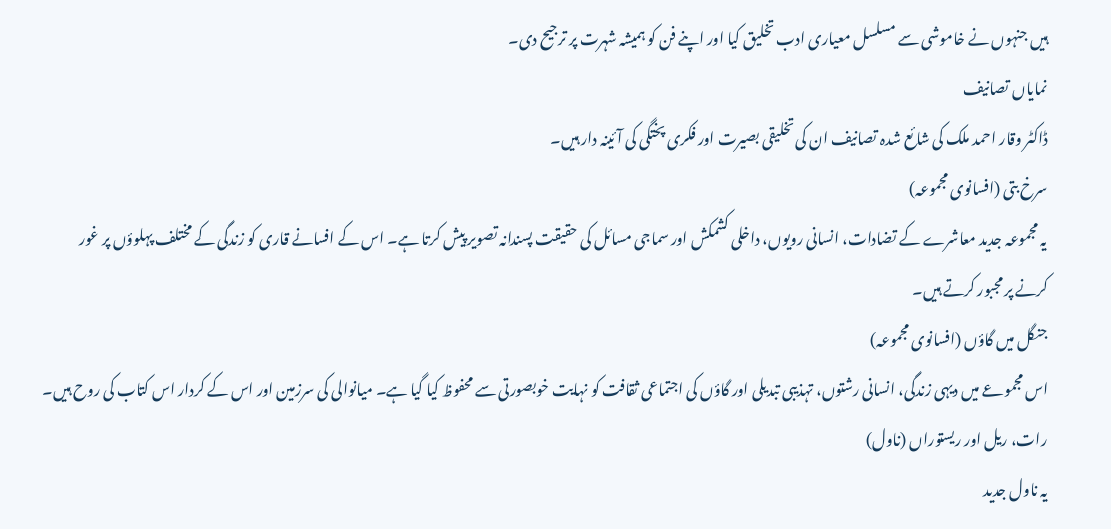ہیں جنہوں نے خاموشی سے مسلسل معیاری ادب تخلیق کیا اور اپنے فن کو ہمیشہ شہرت پر ترجیح دی۔
نمایاں تصانیف
ڈاکٹر وقار احمد ملک کی شائع شدہ تصانیف ان کی تخلیقی بصیرت اور فکری پختگی کی آئینہ دار ہیں۔
سرخ بتی (افسانوی مجموعہ)
یہ مجموعہ جدید معاشرے کے تضادات، انسانی رویوں، داخلی کشمکش اور سماجی مسائل کی حقیقت پسندانہ تصویر پیش کرتا ہے۔ اس کے افسانے قاری کو زندگی کے مختلف پہلوؤں پر غور کرنے پر مجبور کرتے ہیں۔
جنگل میں گاؤں (افسانوی مجموعہ)
اس مجموعے میں دیہی زندگی، انسانی رشتوں، تہذیبی تبدیلی اور گاؤں کی اجتماعی ثقافت کو نہایت خوبصورتی سے محفوظ کیا گیا ہے۔ میانوالی کی سرزمین اور اس کے کردار اس کتاب کی روح ہیں۔
رات، ریل اور ریستوراں (ناول)
یہ ناول جدید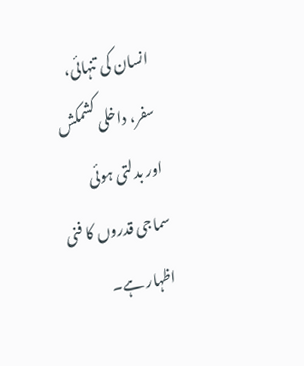انسان کی تنہائی، سفر، داخلی کشمکش اور بدلتی ہوئی سماجی قدروں کا فنی اظہار ہے۔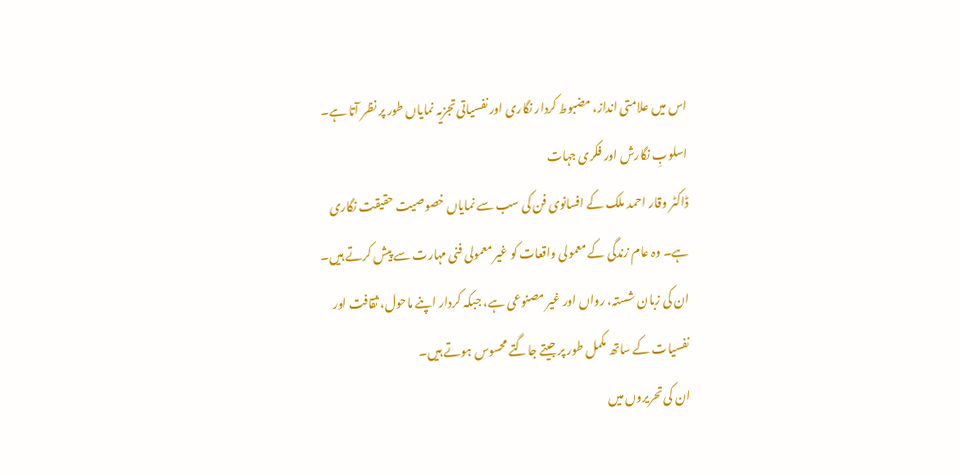اس میں علامتی انداز، مضبوط کردار نگاری اور نفسیاتی تجزیہ نمایاں طور پر نظر آتا ہے۔
اسلوبِ نگارش اور فکری جہات
ڈاکٹر وقار احمد ملک کے افسانوی فن کی سب سے نمایاں خصوصیت حقیقت نگاری ہے۔ وہ عام زندگی کے معمولی واقعات کو غیر معمولی فنی مہارت سے پیش کرتے ہیں۔ ان کی زبان شستہ، رواں اور غیر مصنوعی ہے، جبکہ کردار اپنے ماحول، ثقافت اور نفسیات کے ساتھ مکمل طور پر جیتے جاگتے محسوس ہوتے ہیں۔
ان کی تحریروں میں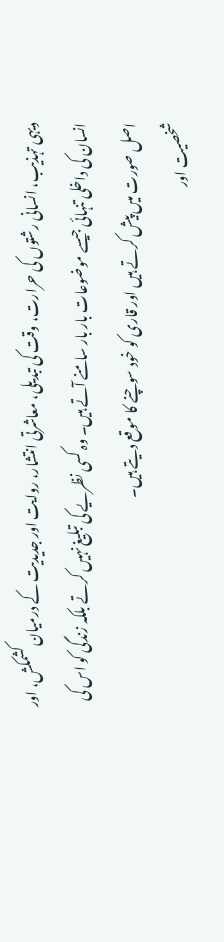دیہی تہذیب، انسانی رشتوں کی حرارت، وقت کی تبدیلی، معاشرتی انتشار، روایت اور جدیدیت کے درمیان کشمکش، اور انسان کی داخلی تنہائی جیسے موضوعات بار بار سامنے آتے ہیں۔ وہ کسی نظریے کی تبلیغ نہیں کرتے بلکہ زندگی کو اس کی اصل صورت میں پیش کرتے ہیں اور قاری کو خود سوچنے کا موقع دیتے ہیں۔
شخصیت اور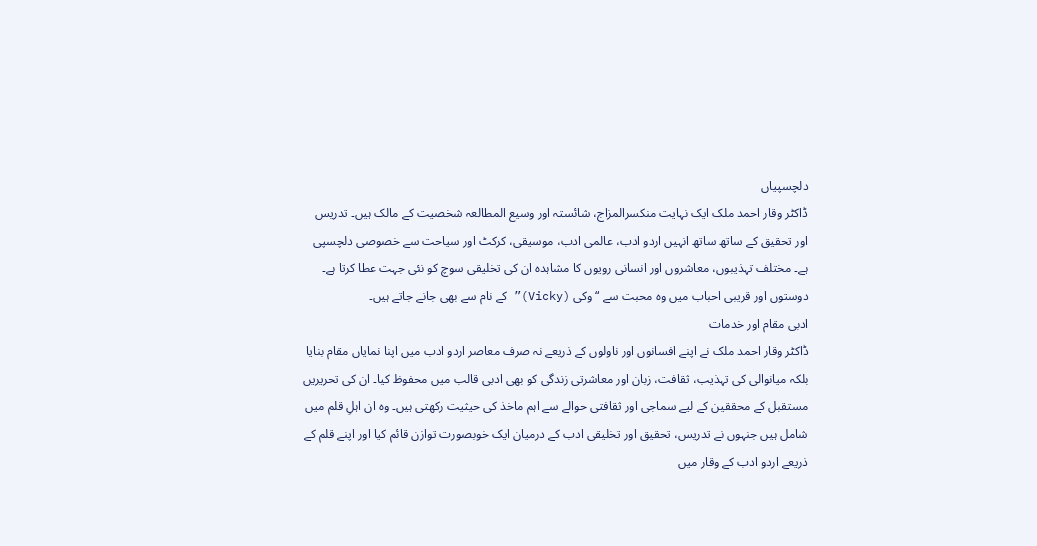دلچسپیاں
ڈاکٹر وقار احمد ملک ایک نہایت منکسرالمزاج، شائستہ اور وسیع المطالعہ شخصیت کے مالک ہیں۔ تدریس اور تحقیق کے ساتھ ساتھ انہیں اردو ادب، عالمی ادب، موسیقی، کرکٹ اور سیاحت سے خصوصی دلچسپی ہے۔ مختلف تہذیبوں، معاشروں اور انسانی رویوں کا مشاہدہ ان کی تخلیقی سوچ کو نئی جہت عطا کرتا ہے۔ دوستوں اور قریبی احباب میں وہ محبت سے “وکی (Vicky)” کے نام سے بھی جانے جاتے ہیں۔
ادبی مقام اور خدمات
ڈاکٹر وقار احمد ملک نے اپنے افسانوں اور ناولوں کے ذریعے نہ صرف معاصر اردو ادب میں اپنا نمایاں مقام بنایا بلکہ میانوالی کی تہذیب، ثقافت، زبان اور معاشرتی زندگی کو بھی ادبی قالب میں محفوظ کیا۔ ان کی تحریریں مستقبل کے محققین کے لیے سماجی اور ثقافتی حوالے سے اہم ماخذ کی حیثیت رکھتی ہیں۔ وہ ان اہلِ قلم میں شامل ہیں جنہوں نے تدریس، تحقیق اور تخلیقی ادب کے درمیان ایک خوبصورت توازن قائم کیا اور اپنے قلم کے ذریعے اردو ادب کے وقار میں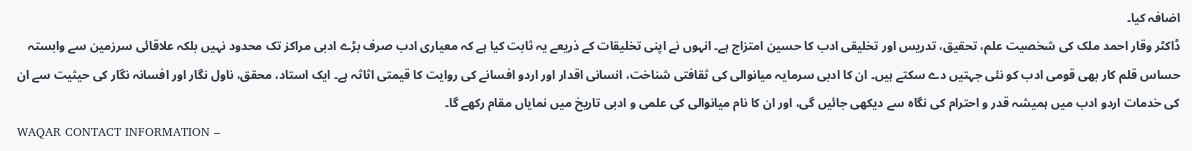اضافہ کیا۔
ڈاکٹر وقار احمد ملک کی شخصیت علم، تحقیق، تدریس اور تخلیقی ادب کا حسین امتزاج ہے۔ انہوں نے اپنی تخلیقات کے ذریعے یہ ثابت کیا ہے کہ معیاری ادب صرف بڑے ادبی مراکز تک محدود نہیں بلکہ علاقائی سرزمین سے وابستہ حساس قلم کار بھی قومی ادب کو نئی جہتیں دے سکتے ہیں۔ ان کا ادبی سرمایہ میانوالی کی ثقافتی شناخت، انسانی اقدار اور اردو افسانے کی روایت کا قیمتی اثاثہ ہے۔ ایک استاد، محقق، ناول نگار اور افسانہ نگار کی حیثیت سے ان کی خدمات اردو ادب میں ہمیشہ قدر و احترام کی نگاہ سے دیکھی جائیں گی، اور ان کا نام میانوالی کی علمی و ادبی تاریخ میں نمایاں مقام رکھے گا۔
WAQAR CONTACT INFORMATION –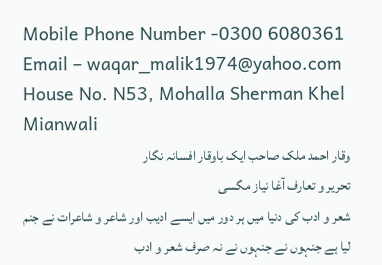Mobile Phone Number -0300 6080361
Email – waqar_malik1974@yahoo.com
House No. N53, Mohalla Sherman Khel Mianwali
وقار احمد ملک صاحب ایک باوقار افسانہ نگار
تحریر و تعارف آغا نیاز مگسی
شعر و ادب کی دنیا میں ہر دور میں ایسے ادیب اور شاعر و شاعرات نے جنم لیا ہے جنہوں نے جنہوں نے نہ صرف شعر و ادب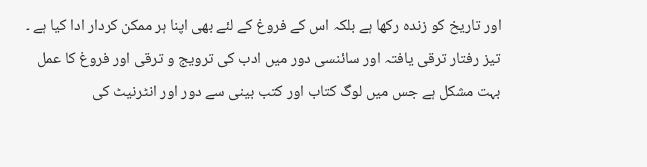اور تاریخ کو زندہ رکھا ہے بلکہ اس کے فروغ کے لئے بھی اپنا ہر ممکن کردار ادا کیا ہے ۔ تیز رفتار ترقی یافتہ اور سائنسی دور میں ادب کی ترویج و ترقی اور فروغ کا عمل بہت مشکل ہے جس میں لوگ کتاب اور کتب بینی سے دور اور انٹرنیٹ کی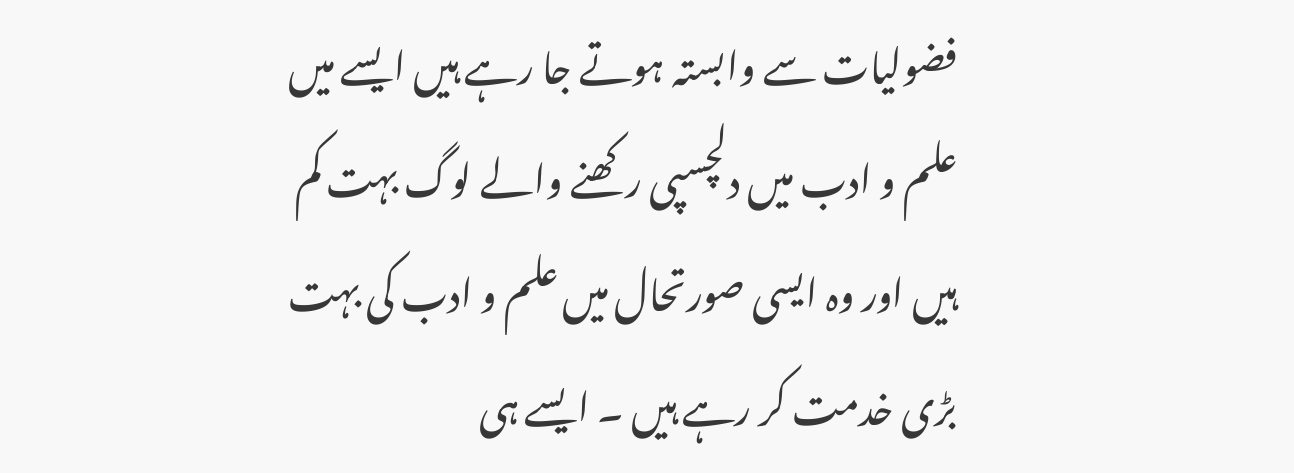فضولیات سے وابستہ ہوتے جا رہے ہیں ایسے میں علم و ادب میں دلچسپی رکھنے والے لوگ بہت کم ہیں اور وہ ایسی صورتحال میں علم و ادب کی بہت بڑی خدمت کر رہے ہیں ۔ ایسے ہی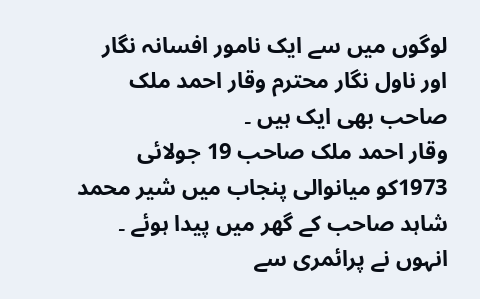لوگوں میں سے ایک نامور افسانہ نگار اور ناول نگار محترم وقار احمد ملک صاحب بھی ایک ہیں ۔
وقار احمد ملک صاحب 19 جولائی 1973کو میانوالی پنجاب میں شیر محمد شاہد صاحب کے گھر میں پیدا ہوئے ۔ انہوں نے پرائمری سے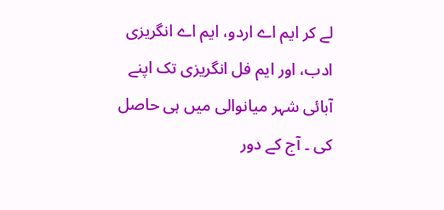لے کر ایم اے اردو، ایم اے انگریزی ادب، اور ایم فل انگریزی تک اپنے آبائی شہر میانوالی میں ہی حاصل کی ۔ آج کے دور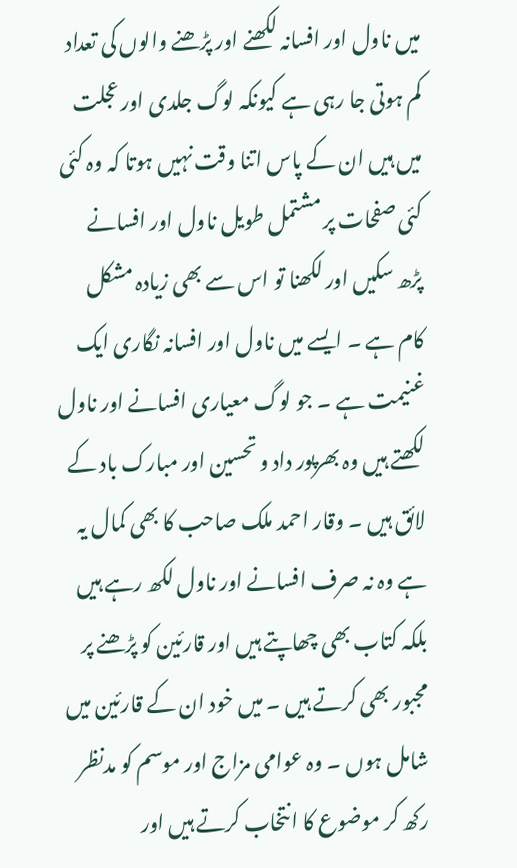میں ناول اور افسانہ لکھنے اور پڑھنے والوں کی تعداد کم ہوتی جا رہی ہے کیونکہ لوگ جلدی اور عجلت میں ہیں ان کے پاس اتنا وقت نہیں ہوتا کہ وہ کئی کئی صفحات پر مشتمل طویل ناول اور افسانے پڑھ سکیں اور لکھنا تو اس سے بھی زیادہ مشکل کام ہے ۔ ایسے میں ناول اور افسانہ نگاری ایک غنیمت ہے ۔ جو لوگ معیاری افسانے اور ناول لکھتے ہیں وہ بھرپور داد و تحسین اور مبارک باد کے لائق ہیں ۔ وقار احمد ملک صاحب کا بھی کمال یہ ہے وہ نہ صرف افسانے اور ناول لکھ رہے ہیں بلکہ کتاب بھی چھاپتے ہیں اور قارئین کو پڑھنے پر مجبور بھی کرتے ہیں ۔ میں خود ان کے قارئین میں شامل ہوں ۔ وہ عوامی مزاج اور موسم کو مدنظر رکھ کر موضوع کا انتخاب کرتے ہیں اور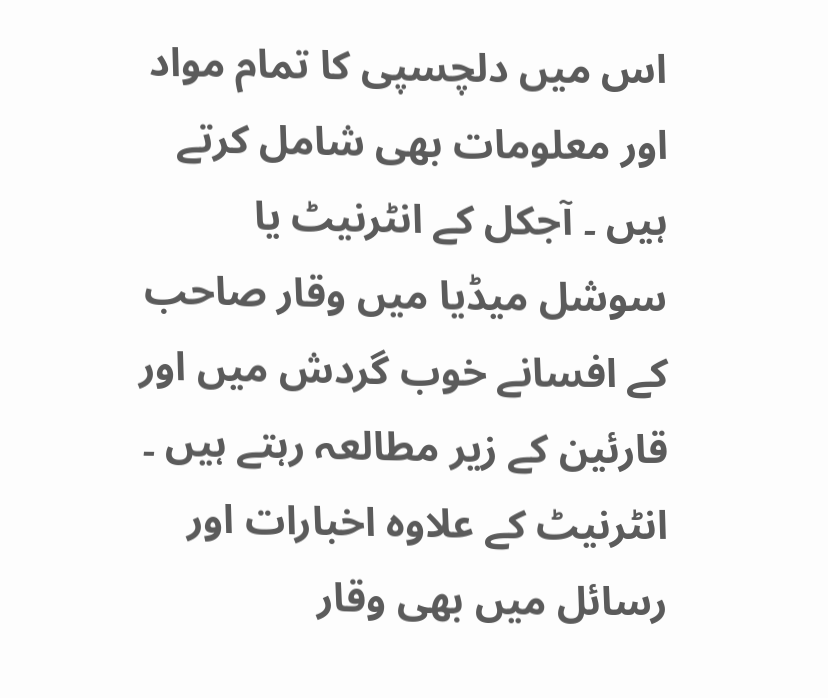اس میں دلچسپی کا تمام مواد اور معلومات بھی شامل کرتے ہیں ۔ آجکل کے انٹرنیٹ یا سوشل میڈیا میں وقار صاحب کے افسانے خوب گردش میں اور قارئین کے زیر مطالعہ رہتے ہیں ۔
انٹرنیٹ کے علاوہ اخبارات اور رسائل میں بھی وقار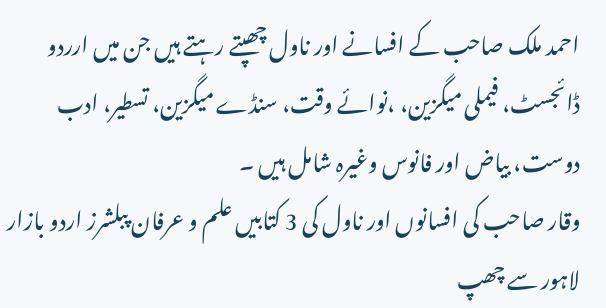احمد ملک صاحب کے افسانے اور ناول چھپتے رہتے ہیں جن میں ارردو ڈائجسٹ، فیملی میگزین، ،نوائے وقت، سنڈے میگزین، تسطیر، ادب دوست، بیاض اور فانوس وغیرہ شامل ہیں ۔
وقار صاحب کی افسانوں اور ناول کی 3 کتابیں علم و عرفان پبلشرز اردو بازار لاہور سے چھپ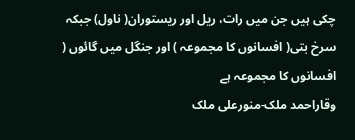چکی ہیں جن میں رات، ریل اور ریستوران( ناول) جبکہ سرخ بتی( افسانوں کا مجموعہ ) اور جنگل میں گائوں ( افسانوں کا مجموعہ ہے
وقاراحمد ملک-منورعلی ملک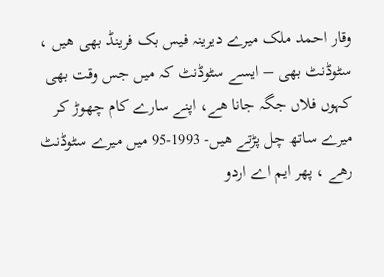وقار احمد ملک میرے دیرینہ فیس بک فرینڈ بھی ھیں ، سٹوڈنٹ بھی – ایسے سٹوڈنٹ کہ میں جس وقت بھی کہوں فلاں جگہ جانا ھے، اپنے سارے کام چھوڑ کر میرے ساتھ چل پڑتے ھیں- 1993-95 میں میرے سٹوڈنٹ رھے ، پھر ایم اے اردو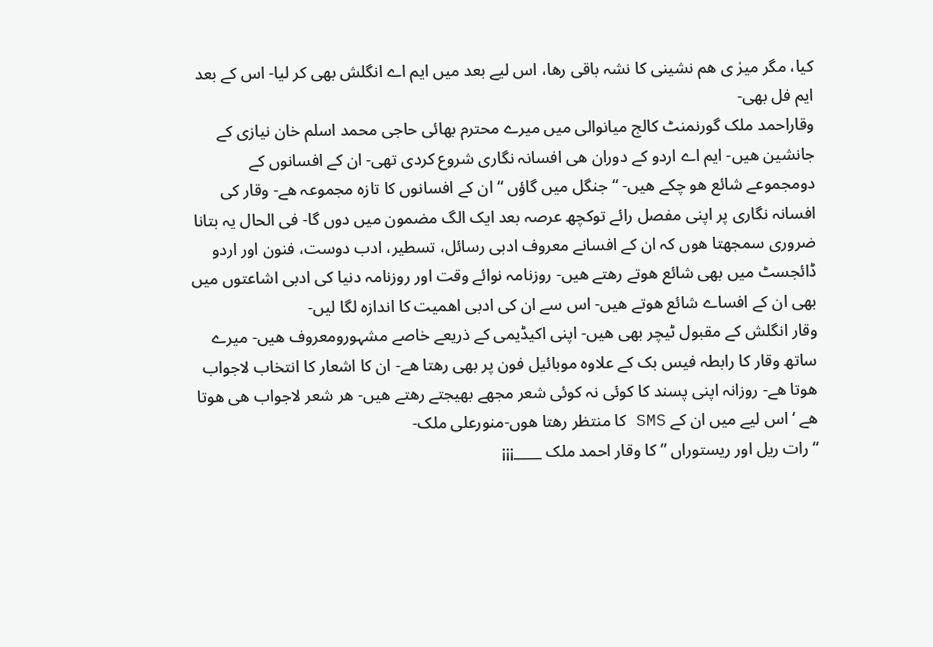کیا، مگر میرٰ ی ھم نشینی کا نشہ باقی رھا، اس لیے بعد میں ایم اے انگلش بھی کر لیا- اس کے بعد ایم فل بھی-
وقاراحمد ملک گورنمنٹ کالج میانوالی میں میرے محترم بھائی حاجی محمد اسلم خان نیازی کے جانشین ھیں- ایم اے اردو کے دوران ھی افسانہ نگاری شروع کردی تھی- ان کے افسانوں کے دومجموعے شائع ھو چکے ھیں- “جنگل میں گاؤں “ ان کے افسانوں کا تازہ مجموعہ ھے- وقار کی افسانہ نگاری پر اپنی مفصل رائے توکچھ عرصہ بعد ایک الگ مضمون میں دوں گا- فی الحال یہ بتانا ضروری سمجھتا ھوں کہ ان کے افسانے معروف ادبی رسائل، تسطیر، ادب دوست، فنون اور اردو ڈائجسٹ میں بھی شائع ھوتے رھتے ھیں- روزنامہ نوائے وقت اور روزنامہ دنیا کی ادبی اشاعتوں میں بھی ان کے افساے شائع ھوتے ھیں- اس سے ان کی ادبی اھمیت کا اندازہ لگا لیں-
وقار انگلش کے مقبول ٹیچر بھی ھیں- اپنی اکیڈیمی کے ذریعے خاصے مشہورومعروف ھیں- میرے ساتھ وقار کا رابطہ فیس بک کے علاوہ موبائیل فون پر بھی رھتا ھے- ان کا اشعار کا انتخاب لاجواب ھوتا ھے- روزانہ اپنی پسند کا کوئی نہ کوئی شعر مجھے بھیجتے رھتے ھیں- ھر شعر لاجواب ھی ھوتا ھے ‘ اس لیے میں ان کے SMS کا منتظر رھتا ھوں-منورعلی ملک-
“رات ریل اور ریستوراں ” کا وقار احمد ملک ____¡¡¡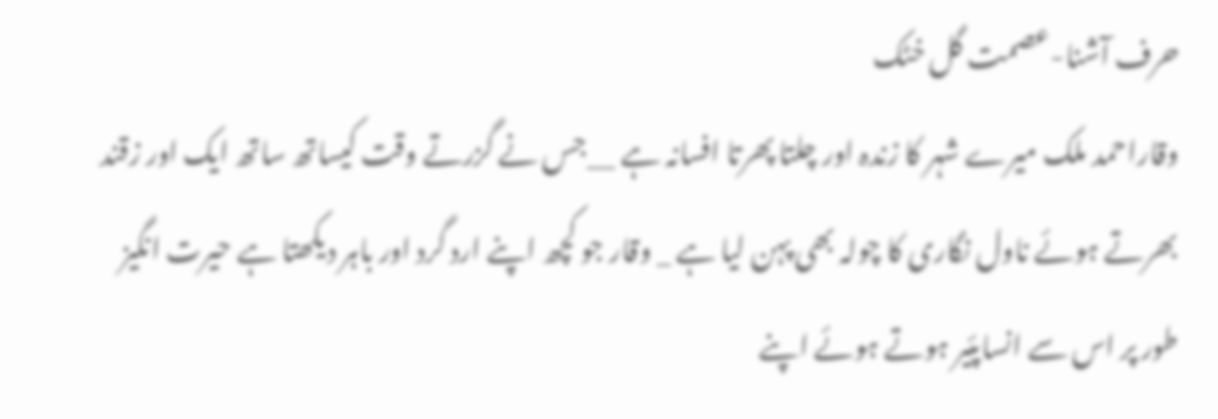حرف آشنا-عصمت گل خٹک
وقاراحمد ملک میرے شہر کا زندہ اور چلتا پھرتا افسانہ ہے __جس نے گزرتے وقت کیساتھ ساتھ ایک اور زقند بھرتے ہوئے ناول نگاری کا چولہ بھی پہن لیا ہے _ وقار جو کچھ اپنے ارد گرد اور باہر دیکھتا ہے حیرت انگیز طور پر اس سے انساپئیر ہوتے ہوئے اپنے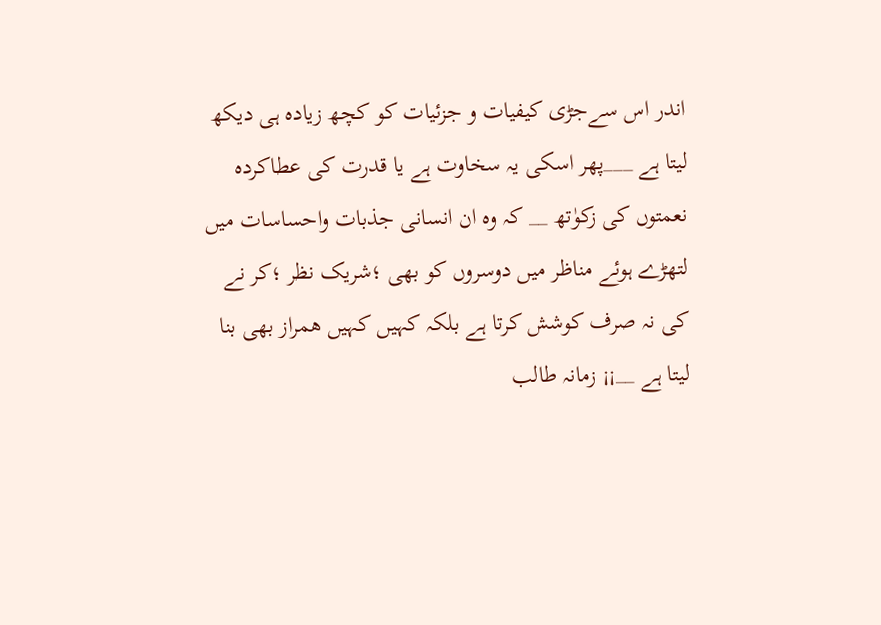اندر اس سےجڑی کیفیات و جزئیات کو کچھ زیادہ ہی دیکھ لیتا ہے ___پھر اسکی یہ سخاوت ہے یا قدرت کی عطاکردہ نعمتوں کی زکوٰتھ __ کہ وہ ان انسانی جذبات واحساسات میں لتھڑے ہوئے مناظر میں دوسروں کو بھی ؛شریک نظر ؛کر نے کی نہ صرف کوشش کرتا ہے بلکہ کہیں کہیں ھمراز بھی بنا لیتا ہے __¡¡ زمانہ طالب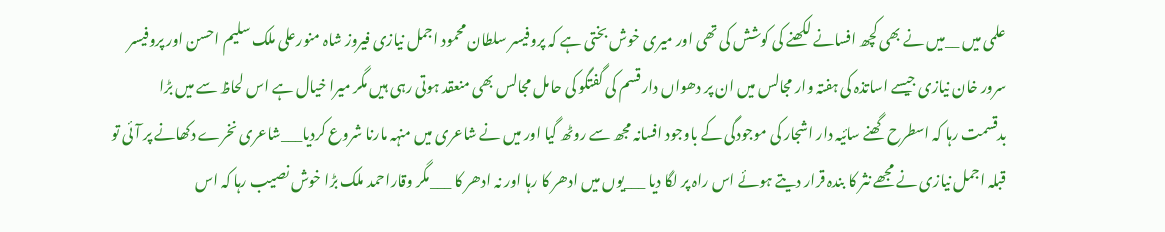علمی میں __میں نے بھی کچھ افسانے لکھنے کی کوشش کی تھی اور میری خوش بختی ہے کہ پروفیسر سلطان محمود اجمل نیازی فیروز شاہ منورعلی ملک سلیم احسن اور پروفیسر سرور خان نیازی جیسے اساتذہ کی ہفتہ وار مجالس میں ان پر دھواں دار قسم کی گفتگو کی حامل مجالس بھی منعقد ہوتی رہی ہیں مگر میرا خیال ہے اس لحاظ سے میں بڑا بدقسمت رہا کہ اسطرح گھنے سائیہ دار اشجار کی موجودگی کے باوجود افسانہ مجھ سے روٹھ گیا اور میں نے شاعری میں منہہ مارنا شروع کردیا___شاعری نخرے دکھانے پر آئی تو قبلہ اجمل نیازی نے مجھے نثر کا بندہ قرار دیتے ہوئے اس راہ پر لگا دیا ___یوں میں ادھر کا رہا اور نہ ادھر کا ___مگر وقاراحمد ملک بڑا خوش نصیب رہا کہ اس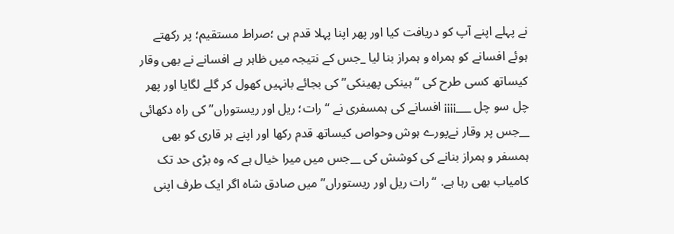نے پہلے اپنے آپ کو دریافت کیا اور پھر اپنا پہلا قدم ہی ؛صراط مستقیم؛ پر رکھتے ہوئے افسانے کو ہمراہ و ہمراز بنا لیا _جس کے نتیجہ میں ظاہر ہے افسانے نے بھی وقار کیساتھ کسی طرح کی “ہینکی پھینکی” کی بجائے بانہیں کھول کر گلے لگایا اور پھر چل سو چل ___¡¡¡¡ افسانے کی ہمسفری نے “رات؛ ریل اور ریستوراں” کی راہ دکھائی __جس پر وقار نےپورے ہوش وحواص کیساتھ قدم رکھا اور اپنے ہر قاری کو بھی ہمسفر و ہمراز بنانے کی کوشش کی __جس میں میرا خیال ہے کہ وہ بڑی حد تک کامیاب بھی رہا ہے. “رات ریل اور ریستوراں”میں صادق شاہ اگر ایک طرف اپنی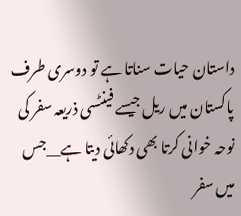داستان حیات سناتا ہے تو دوسری طرف پاکستان میں ریل جیسے فینٹسی ذریعہ سفر کی نوحہ خوانی کرتا بھی دکھائی دیتا ہے__جس میں سفر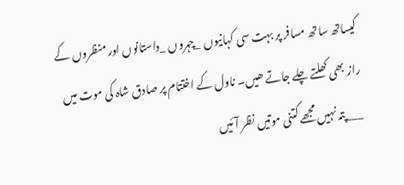کیساتھ ساتھ مسافر پر بہت سی کہانیوں _چہروں _داستانوں اور منظروں کے راز بھی کھلتے چلے جاتے ھیں۔ ناول کے اختتام پر صادق شاہ کی موت میں ___پتہ نہیں مجھے کتنی موتیں نظر آئیں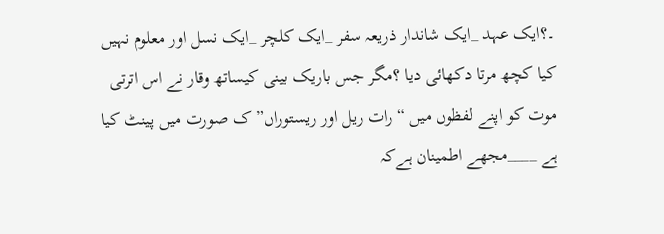۔؟ایک عہد _ایک شاندار ذریعہ سفر _ایک کلچر _ایک نسل اور معلوم نہیں کیا کچھ مرتا دکھائی دیا ؟مگر جس باریک بینی کیساتھ وقار نے اس اترتی موت کو اپنے لفظوں میں “رات ریل اور ریستوراں” ک صورت میں پینٹ کیا ہے ____مجھے اطمینان ہےکہ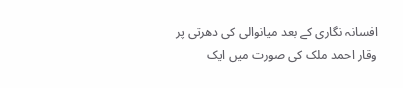افسانہ نگاری کے بعد میانوالی کی دھرتی پر وقار احمد ملک کی صورت میں ایک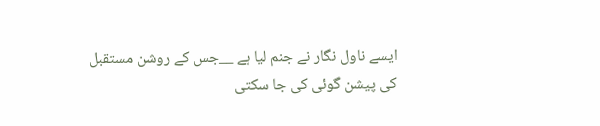ایسے ناول نگار نے جنم لیا ہے __جس کے روشن مستقبل کی پیشن گوئی کی جا سکتی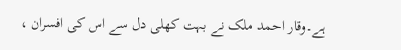ہے۔وقار احمد ملک نے بہت کھلی دل سے اس کی افسران ،